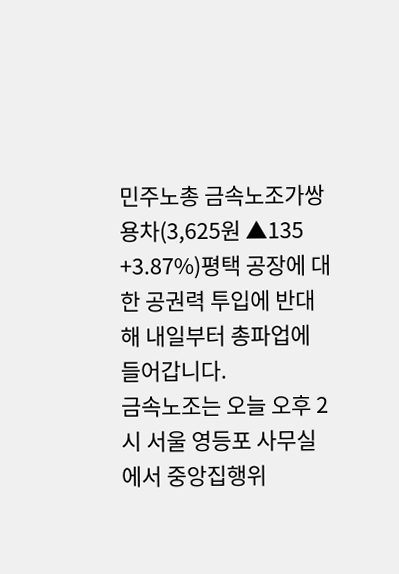민주노총 금속노조가쌍용차(3,625원 ▲135 +3.87%)평택 공장에 대한 공권력 투입에 반대해 내일부터 총파업에 들어갑니다.
금속노조는 오늘 오후 2시 서울 영등포 사무실에서 중앙집행위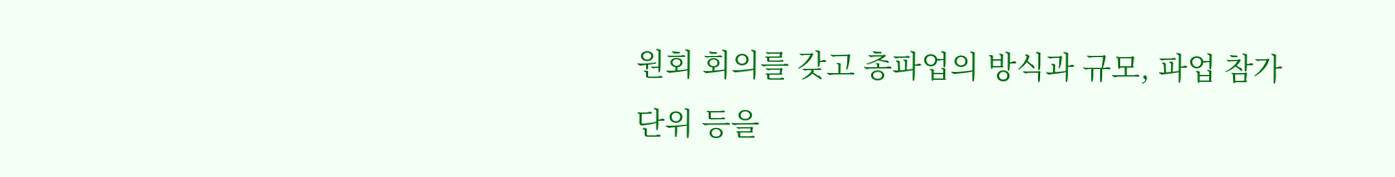원회 회의를 갖고 총파업의 방식과 규모, 파업 참가 단위 등을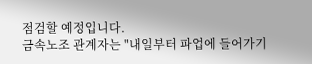점검할 예정입니다.
금속노조 관계자는 "내일부터 파업에 들어가기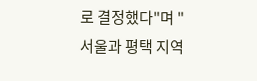로 결정했다"며 "서울과 평택 지역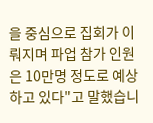을 중심으로 집회가 이뤄지며 파업 참가 인원은 10만명 정도로 예상하고 있다"고 말했습니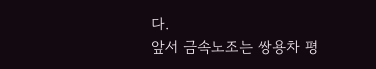다.
앞서 금속노조는 쌍용차 평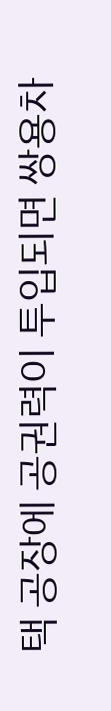택 공장에 공권력이 투입되면 쌍용차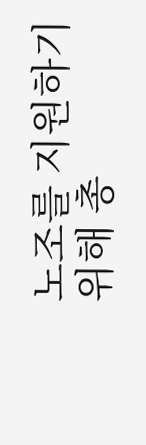노조를 지원하기 위해 총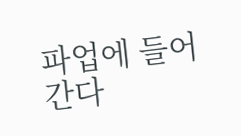파업에 들어간다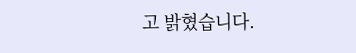고 밝혔습니다.